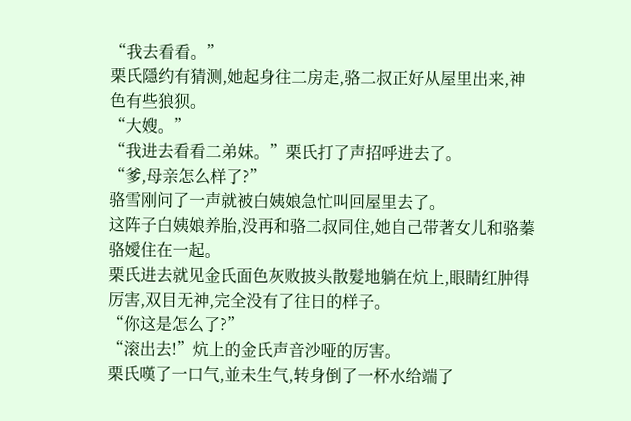“我去看看。”
栗氏隱约有猜测,她起身往二房走,骆二叔正好从屋里出来,神色有些狼狈。
“大嫂。”
“我进去看看二弟妹。”栗氏打了声招呼进去了。
“爹,母亲怎么样了?”
骆雪刚问了一声就被白姨娘急忙叫回屋里去了。
这阵子白姨娘养胎,没再和骆二叔同住,她自己带著女儿和骆蓁骆嬡住在一起。
栗氏进去就见金氏面色灰败披头散髮地躺在炕上,眼睛红肿得厉害,双目无神,完全没有了往日的样子。
“你这是怎么了?”
“滚出去!”炕上的金氏声音沙哑的厉害。
栗氏嘆了一口气,並未生气,转身倒了一杯水给端了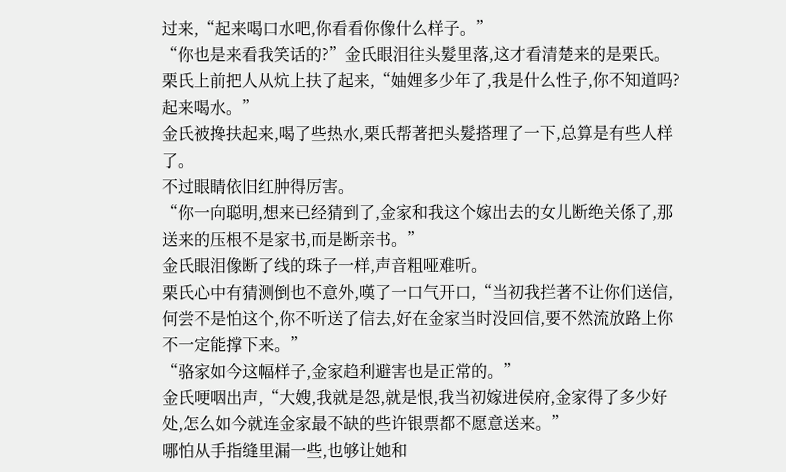过来,“起来喝口水吧,你看看你像什么样子。”
“你也是来看我笑话的?”金氏眼泪往头髮里落,这才看清楚来的是栗氏。
栗氏上前把人从炕上扶了起来,“妯娌多少年了,我是什么性子,你不知道吗?起来喝水。”
金氏被搀扶起来,喝了些热水,栗氏帮著把头髮搭理了一下,总算是有些人样了。
不过眼睛依旧红肿得厉害。
“你一向聪明,想来已经猜到了,金家和我这个嫁出去的女儿断绝关係了,那送来的压根不是家书,而是断亲书。”
金氏眼泪像断了线的珠子一样,声音粗哑难听。
栗氏心中有猜测倒也不意外,嘆了一口气开口,“当初我拦著不让你们送信,何尝不是怕这个,你不听送了信去,好在金家当时没回信,要不然流放路上你不一定能撑下来。”
“骆家如今这幅样子,金家趋利避害也是正常的。”
金氏哽咽出声,“大嫂,我就是怨,就是恨,我当初嫁进侯府,金家得了多少好处,怎么如今就连金家最不缺的些许银票都不愿意送来。”
哪怕从手指缝里漏一些,也够让她和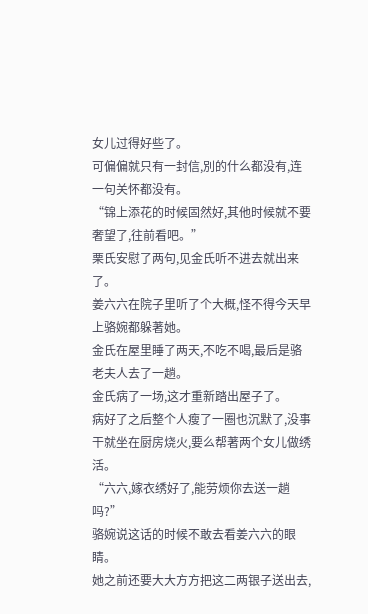女儿过得好些了。
可偏偏就只有一封信,別的什么都没有,连一句关怀都没有。
“锦上添花的时候固然好,其他时候就不要奢望了,往前看吧。”
栗氏安慰了两句,见金氏听不进去就出来了。
姜六六在院子里听了个大概,怪不得今天早上骆婉都躲著她。
金氏在屋里睡了两天,不吃不喝,最后是骆老夫人去了一趟。
金氏病了一场,这才重新踏出屋子了。
病好了之后整个人瘦了一圈也沉默了,没事干就坐在厨房烧火,要么帮著两个女儿做绣活。
“六六,嫁衣绣好了,能劳烦你去送一趟吗?”
骆婉说这话的时候不敢去看姜六六的眼睛。
她之前还要大大方方把这二两银子送出去,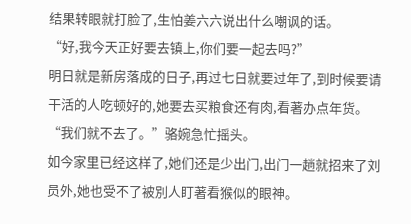结果转眼就打脸了,生怕姜六六说出什么嘲讽的话。
“好,我今天正好要去镇上,你们要一起去吗?”
明日就是新房落成的日子,再过七日就要过年了,到时候要请干活的人吃顿好的,她要去买粮食还有肉,看著办点年货。
“我们就不去了。”骆婉急忙摇头。
如今家里已经这样了,她们还是少出门,出门一趟就招来了刘员外,她也受不了被別人盯著看猴似的眼神。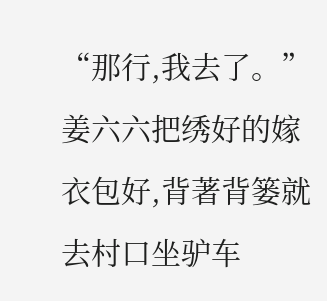“那行,我去了。”
姜六六把绣好的嫁衣包好,背著背篓就去村口坐驴车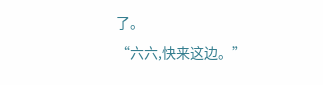了。
“六六,快来这边。”